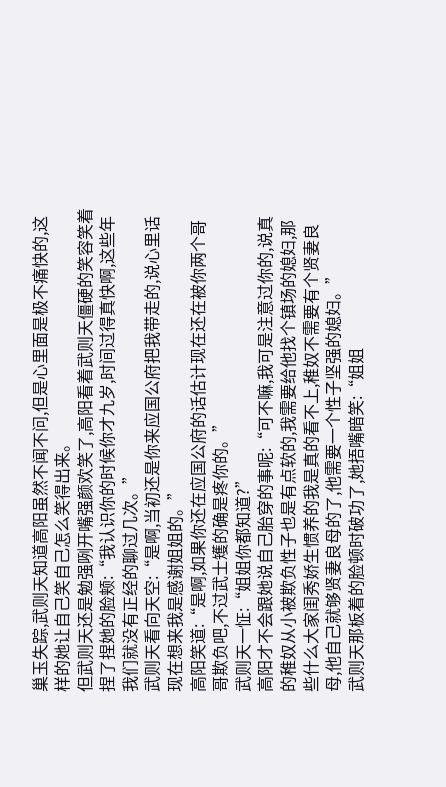巢玉失踪,武则天知道高阳虽然不闻不问,但是心里面是极不痛快的,这样的她让自己笑自己怎么笑得出来。
但武则天还是勉强咧开嘴强颜欢笑了,高阳看着武则天僵硬的笑容笑着捏了捏她的脸颊:“我认识你的时候你才九岁,时间过得真快啊,这些年我们就没有正经的聊过几次。”
武则天看向天空:“是啊,当初还是你来应国公府把我带走的,说心里话现在想来我是感谢姐姐的。”
高阳笑道:“是啊,如果你还在应国公府的话估计现在还在被你两个哥哥欺负吧,不过武士矱的确是疼你的。”
武则天一怔:“姐姐你都知道?”
高阳才不会跟她说自己胎穿的事呢:“可不嘛,我可是注意过你的,说真的稚奴从小被欺负性子也是有点软的,我需要给他找个镇场的媳妇,那些什么大家闺秀娇生惯养的我是真的看不上,稚奴不需要有个贤妻良母,他自己就够贤妻良母的了,他需要一个性子坚强的媳妇。”
武则天那板着的脸顿时破功了,她捂嘴暗笑:“姐姐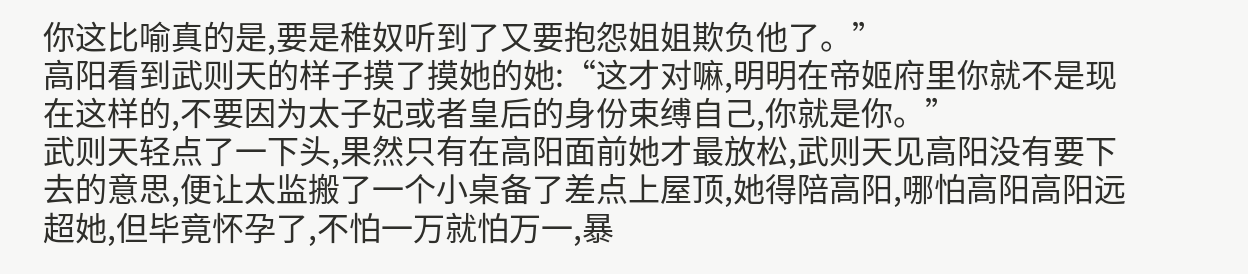你这比喻真的是,要是稚奴听到了又要抱怨姐姐欺负他了。”
高阳看到武则天的样子摸了摸她的她:“这才对嘛,明明在帝姬府里你就不是现在这样的,不要因为太子妃或者皇后的身份束缚自己,你就是你。”
武则天轻点了一下头,果然只有在高阳面前她才最放松,武则天见高阳没有要下去的意思,便让太监搬了一个小桌备了差点上屋顶,她得陪高阳,哪怕高阳高阳远超她,但毕竟怀孕了,不怕一万就怕万一,暴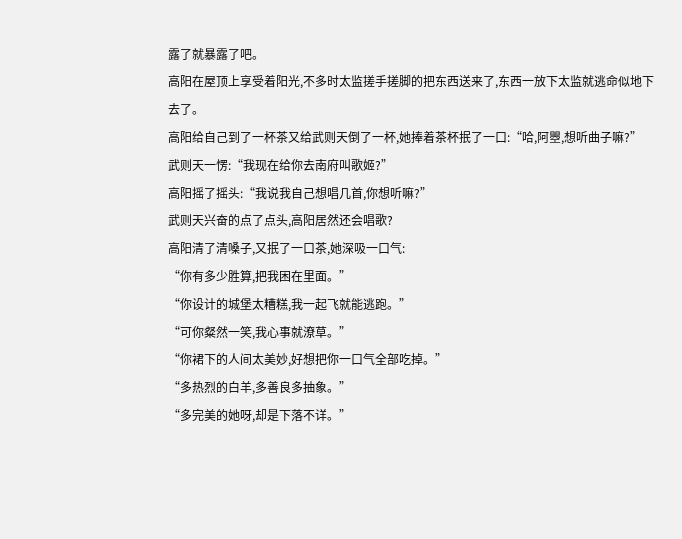露了就暴露了吧。
高阳在屋顶上享受着阳光,不多时太监搓手搓脚的把东西送来了,东西一放下太监就逃命似地下去了。
高阳给自己到了一杯茶又给武则天倒了一杯,她捧着茶杯抿了一口:“哈,阿瞾,想听曲子嘛?”
武则天一愣:“我现在给你去南府叫歌姬?”
高阳摇了摇头:“我说我自己想唱几首,你想听嘛?”
武则天兴奋的点了点头,高阳居然还会唱歌?
高阳清了清嗓子,又抿了一口茶,她深吸一口气:
“你有多少胜算,把我困在里面。”
“你设计的城堡太糟糕,我一起飞就能逃跑。”
“可你粲然一笑,我心事就潦草。”
“你裙下的人间太美妙,好想把你一口气全部吃掉。”
“多热烈的白羊,多善良多抽象。”
“多完美的她呀,却是下落不详。”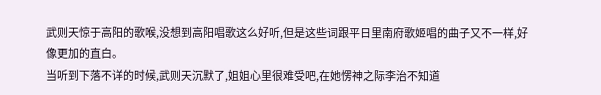武则天惊于高阳的歌喉,没想到高阳唱歌这么好听,但是这些词跟平日里南府歌姬唱的曲子又不一样,好像更加的直白。
当听到下落不详的时候,武则天沉默了,姐姐心里很难受吧,在她愣神之际李治不知道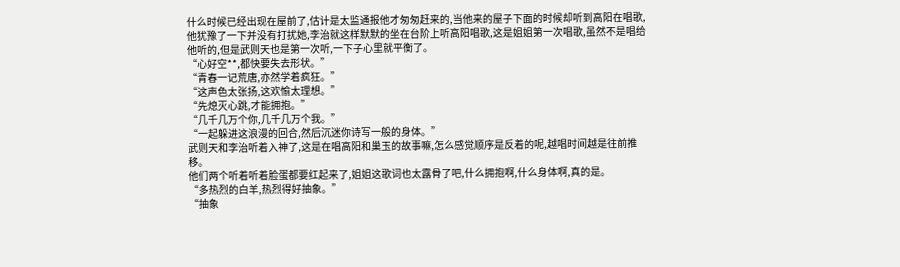什么时候已经出现在屋前了,估计是太监通报他才匆匆赶来的,当他来的屋子下面的时候却听到高阳在唱歌,他犹豫了一下并没有打扰她,李治就这样默默的坐在台阶上听高阳唱歌,这是姐姐第一次唱歌,虽然不是唱给他听的,但是武则天也是第一次听,一下子心里就平衡了。
“心好空**,都快要失去形状。”
“青春一记荒唐,亦然学着疯狂。”
“这声色太张扬,这欢愉太理想。”
“先熄灭心跳,才能拥抱。”
“几千几万个你,几千几万个我。”
“一起躲进这浪漫的回合,然后沉迷你诗写一般的身体。”
武则天和李治听着入神了,这是在唱高阳和巢玉的故事嘛,怎么感觉顺序是反着的呢,越唱时间越是往前推移。
他们两个听着听着脸蛋都要红起来了,姐姐这歌词也太露骨了吧,什么拥抱啊,什么身体啊,真的是。
“多热烈的白羊,热烈得好抽象。”
“抽象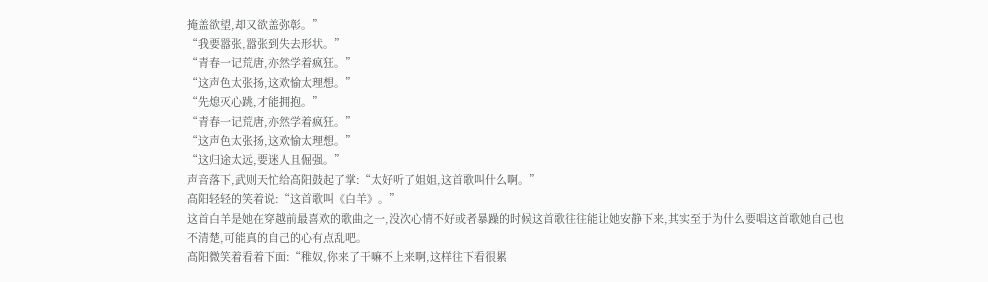掩盖欲望,却又欲盖弥彰。”
“我要嚣张,嚣张到失去形状。”
“青春一记荒唐,亦然学着疯狂。”
“这声色太张扬,这欢愉太理想。”
“先熄灭心跳,才能拥抱。”
“青春一记荒唐,亦然学着疯狂。”
“这声色太张扬,这欢愉太理想。”
“这归途太远,要迷人且倔强。”
声音落下,武则天忙给高阳鼓起了掌:“太好听了姐姐,这首歌叫什么啊。”
高阳轻轻的笑着说:“这首歌叫《白羊》。”
这首白羊是她在穿越前最喜欢的歌曲之一,没次心情不好或者暴躁的时候这首歌往往能让她安静下来,其实至于为什么要唱这首歌她自己也不清楚,可能真的自己的心有点乱吧。
高阳微笑着看着下面:“稚奴,你来了干嘛不上来啊,这样往下看很累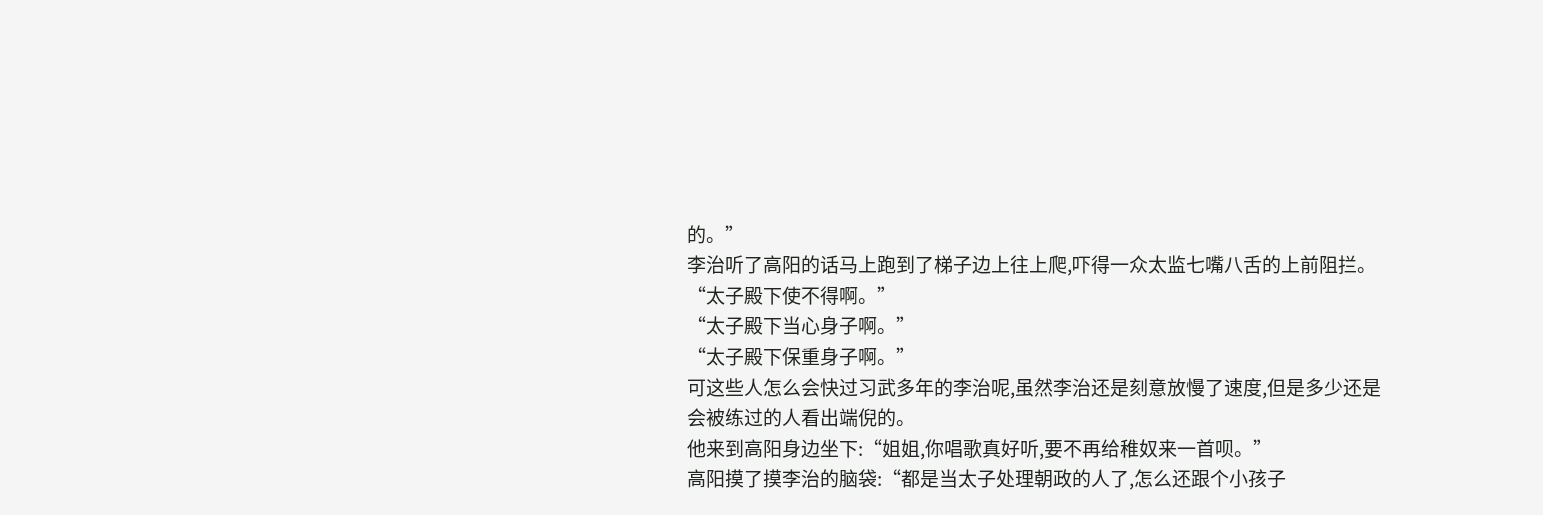的。”
李治听了高阳的话马上跑到了梯子边上往上爬,吓得一众太监七嘴八舌的上前阻拦。
“太子殿下使不得啊。”
“太子殿下当心身子啊。”
“太子殿下保重身子啊。”
可这些人怎么会快过习武多年的李治呢,虽然李治还是刻意放慢了速度,但是多少还是会被练过的人看出端倪的。
他来到高阳身边坐下:“姐姐,你唱歌真好听,要不再给稚奴来一首呗。”
高阳摸了摸李治的脑袋:“都是当太子处理朝政的人了,怎么还跟个小孩子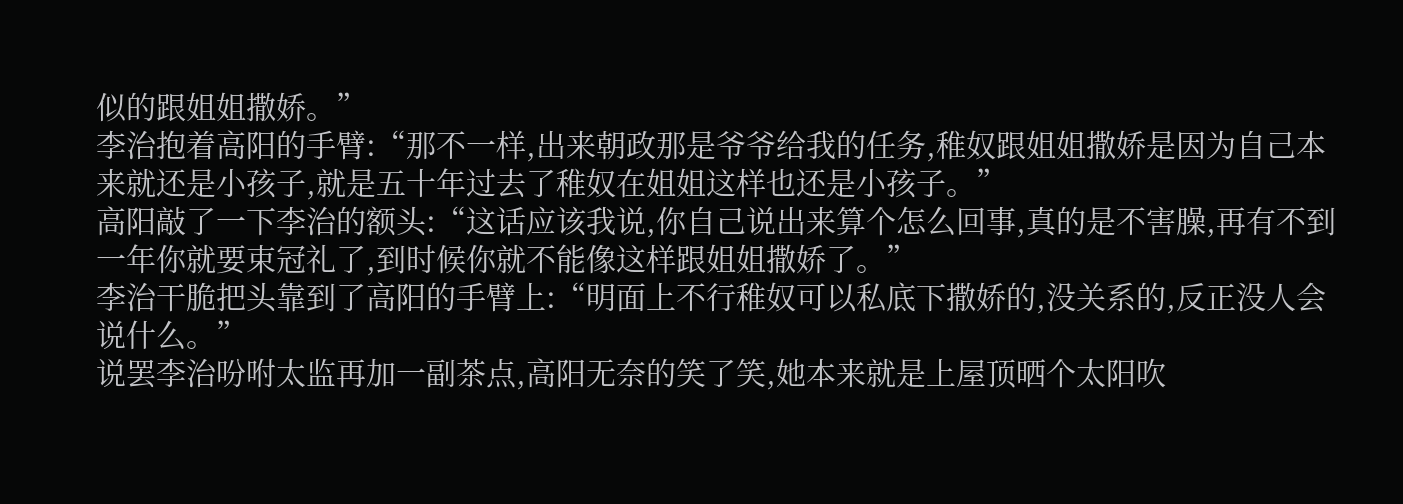似的跟姐姐撒娇。”
李治抱着高阳的手臂:“那不一样,出来朝政那是爷爷给我的任务,稚奴跟姐姐撒娇是因为自己本来就还是小孩子,就是五十年过去了稚奴在姐姐这样也还是小孩子。”
高阳敲了一下李治的额头:“这话应该我说,你自己说出来算个怎么回事,真的是不害臊,再有不到一年你就要束冠礼了,到时候你就不能像这样跟姐姐撒娇了。”
李治干脆把头靠到了高阳的手臂上:“明面上不行稚奴可以私底下撒娇的,没关系的,反正没人会说什么。”
说罢李治吩咐太监再加一副茶点,高阳无奈的笑了笑,她本来就是上屋顶晒个太阳吹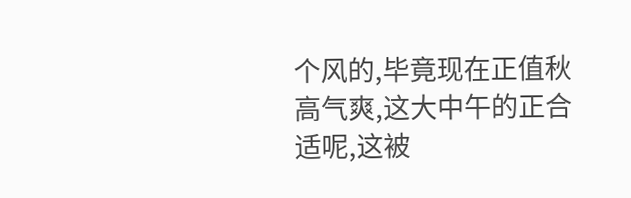个风的,毕竟现在正值秋高气爽,这大中午的正合适呢,这被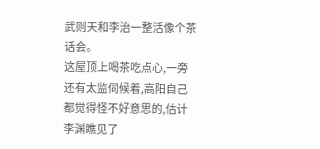武则天和李治一整活像个茶话会。
这屋顶上喝茶吃点心,一旁还有太监伺候着,高阳自己都觉得怪不好意思的,估计李渊瞧见了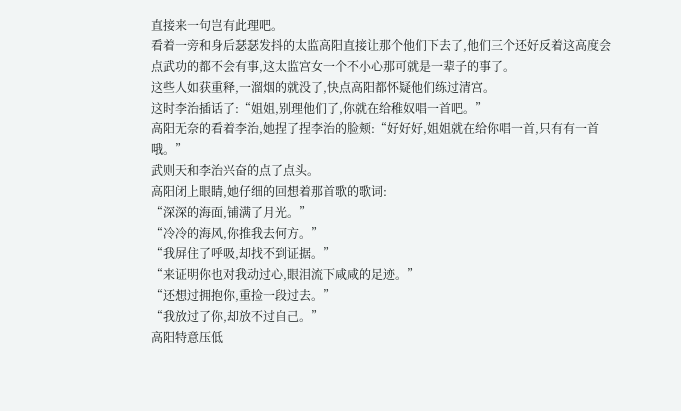直接来一句岂有此理吧。
看着一旁和身后瑟瑟发抖的太监高阳直接让那个他们下去了,他们三个还好反着这高度会点武功的都不会有事,这太监宫女一个不小心那可就是一辈子的事了。
这些人如获重释,一溜烟的就没了,快点高阳都怀疑他们练过清宫。
这时李治插话了:“姐姐,别理他们了,你就在给稚奴唱一首吧。”
高阳无奈的看着李治,她捏了捏李治的脸颊:“好好好,姐姐就在给你唱一首,只有有一首哦。”
武则天和李治兴奋的点了点头。
高阳闭上眼睛,她仔细的回想着那首歌的歌词:
“深深的海面,铺满了月光。”
“冷冷的海风,你推我去何方。”
“我屏住了呼吸,却找不到证据。”
“来证明你也对我动过心,眼泪流下咸咸的足迹。”
“还想过拥抱你,重捡一段过去。”
“我放过了你,却放不过自己。”
高阳特意压低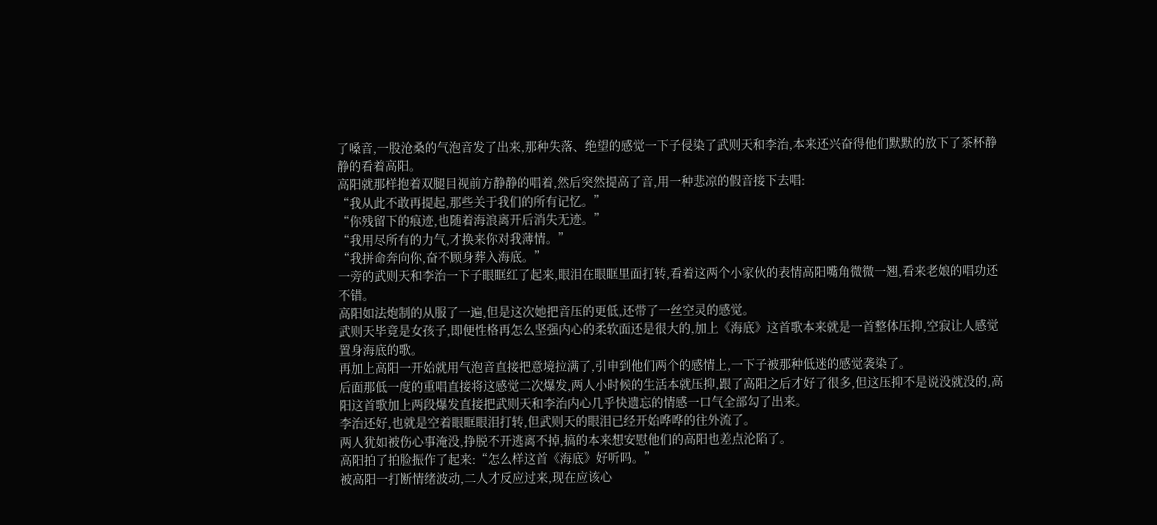了嗓音,一股沧桑的气泡音发了出来,那种失落、绝望的感觉一下子侵染了武则天和李治,本来还兴奋得他们默默的放下了茶杯静静的看着高阳。
高阳就那样抱着双腿目视前方静静的唱着,然后突然提高了音,用一种悲凉的假音接下去唱:
“我从此不敢再提起,那些关于我们的所有记忆。”
“你残留下的痕迹,也随着海浪离开后消失无迹。”
“我用尽所有的力气,才换来你对我薄情。”
“我拼命奔向你,奋不顾身葬入海底。”
一旁的武则天和李治一下子眼眶红了起来,眼泪在眼眶里面打转,看着这两个小家伙的表情高阳嘴角微微一翘,看来老娘的唱功还不错。
高阳如法炮制的从服了一遍,但是这次她把音压的更低,还带了一丝空灵的感觉。
武则天毕竟是女孩子,即便性格再怎么坚强内心的柔软面还是很大的,加上《海底》这首歌本来就是一首整体压抑,空寂让人感觉置身海底的歌。
再加上高阳一开始就用气泡音直接把意境拉满了,引申到他们两个的感情上,一下子被那种低迷的感觉袭染了。
后面那低一度的重唱直接将这感觉二次爆发,两人小时候的生活本就压抑,跟了高阳之后才好了很多,但这压抑不是说没就没的,高阳这首歌加上两段爆发直接把武则天和李治内心几乎快遗忘的情感一口气全部勾了出来。
李治还好,也就是空着眼眶眼泪打转,但武则天的眼泪已经开始哗哗的往外流了。
两人犹如被伤心事淹没,挣脱不开逃离不掉,搞的本来想安慰他们的高阳也差点沦陷了。
高阳拍了拍脸振作了起来:“怎么样这首《海底》好听吗。”
被高阳一打断情绪波动,二人才反应过来,现在应该心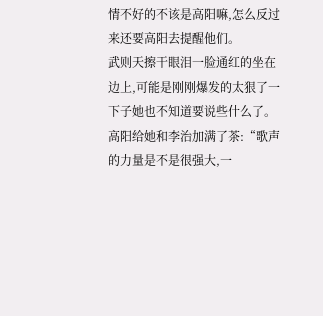情不好的不该是高阳嘛,怎么反过来还要高阳去提醒他们。
武则天擦干眼泪一脸通红的坐在边上,可能是刚刚爆发的太狠了一下子她也不知道要说些什么了。
高阳给她和李治加满了茶:“歌声的力量是不是很强大,一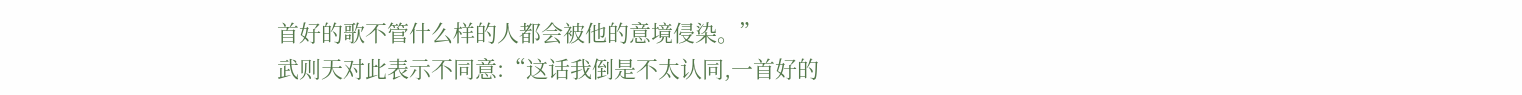首好的歌不管什么样的人都会被他的意境侵染。”
武则天对此表示不同意:“这话我倒是不太认同,一首好的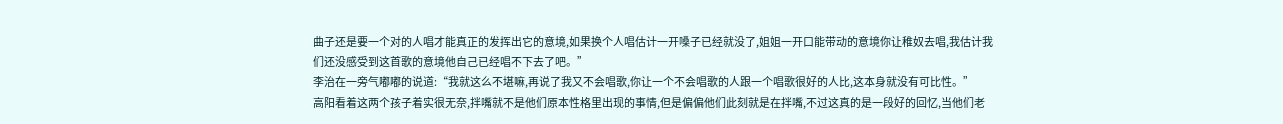曲子还是要一个对的人唱才能真正的发挥出它的意境,如果换个人唱估计一开嗓子已经就没了,姐姐一开口能带动的意境你让稚奴去唱,我估计我们还没感受到这首歌的意境他自己已经唱不下去了吧。”
李治在一旁气嘟嘟的说道:“我就这么不堪嘛,再说了我又不会唱歌,你让一个不会唱歌的人跟一个唱歌很好的人比,这本身就没有可比性。”
高阳看着这两个孩子着实很无奈,拌嘴就不是他们原本性格里出现的事情,但是偏偏他们此刻就是在拌嘴,不过这真的是一段好的回忆,当他们老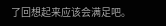了回想起来应该会满足吧。